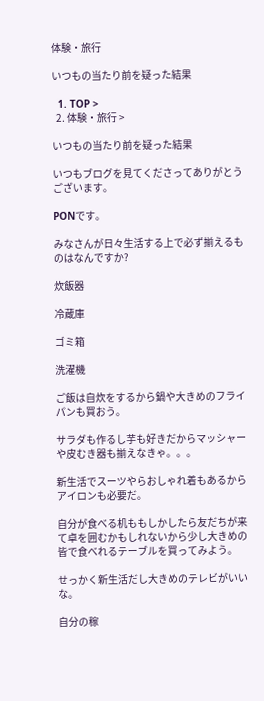体験・旅行

いつもの当たり前を疑った結果

  1. TOP >
  2. 体験・旅行 >

いつもの当たり前を疑った結果

いつもブログを見てくださってありがとうございます。

PONです。

みなさんが日々生活する上で必ず揃えるものはなんですか?

炊飯器

冷蔵庫

ゴミ箱

洗濯機

ご飯は自炊をするから鍋や大きめのフライパンも買おう。

サラダも作るし芋も好きだからマッシャーや皮むき器も揃えなきゃ。。。

新生活でスーツやらおしゃれ着もあるからアイロンも必要だ。

自分が食べる机ももしかしたら友だちが来て卓を囲むかもしれないから少し大きめの皆で食べれるテーブルを買ってみよう。

せっかく新生活だし大きめのテレビがいいな。

自分の稼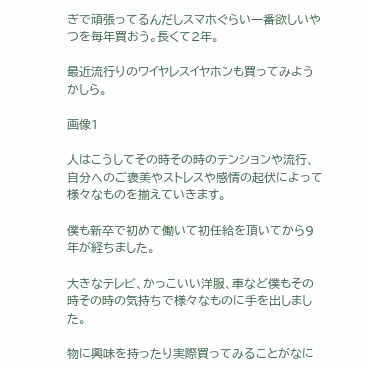ぎで頑張ってるんだしスマホぐらい一番欲しいやつを毎年買おう。長くて2年。

最近流行りのワイヤレスイヤホンも買ってみようかしら。

画像1

人はこうしてその時その時のテンションや流行、自分へのご褒美やストレスや感情の起伏によって様々なものを揃えていきます。

僕も新卒で初めて働いて初任給を頂いてから9年が経ちました。

大きなテレビ、かっこいい洋服、車など僕もその時その時の気持ちで様々なものに手を出しました。

物に興味を持ったり実際買ってみることがなに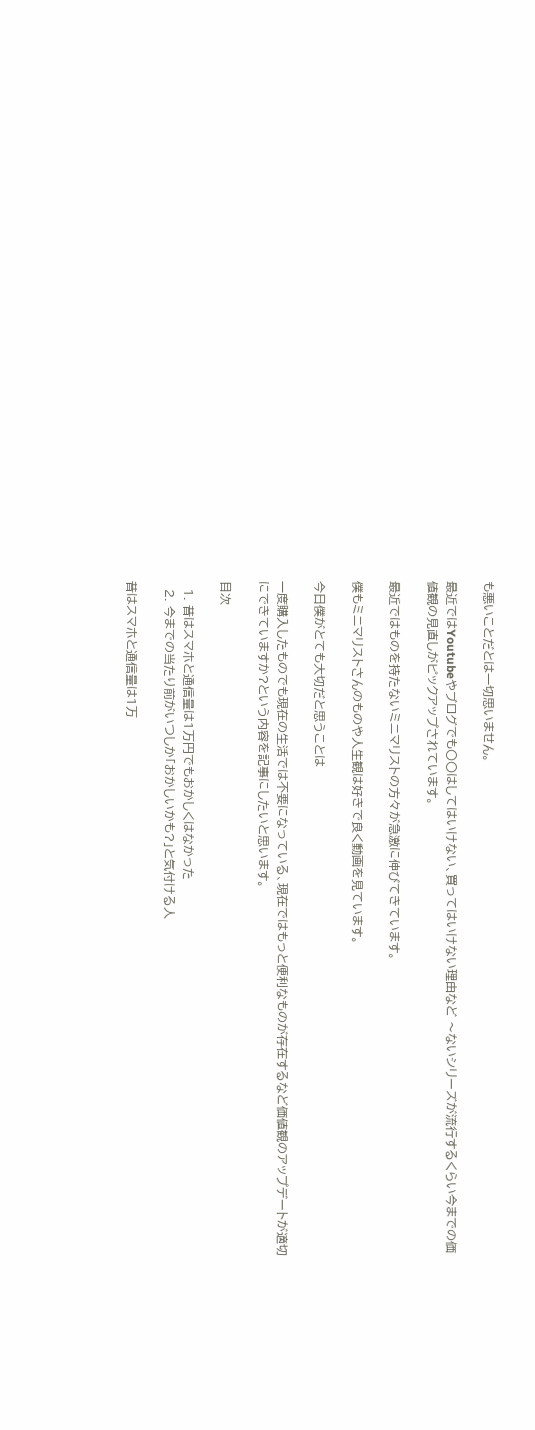も悪いことだとは一切思いません。

最近ではYoutubeやブログでも〇〇はしてはいけない、買ってはいけない理由など 〜ないシリーズが流行するくらい今までの価値観の見直しがピックアップされています。

最近ではものを持たないミニマリストの方々が急激に伸びてきています。

僕もミニマリストさんのものや人生観は好きで良く動画を見ています。

今日僕がとても大切だと思うことは

一度購入したものでも現在の生活では不要になっている、現在ではもっと便利なものが存在するなど価値観のアップデートが適切にできていますか?という内容を記事にしたいと思います。

目次

  1. 昔はスマホと通信量は1万円でもおかしくはなかった
  2. 今までの当たり前がいつしか「おかしいかも?」と気付ける人

昔はスマホと通信量は1万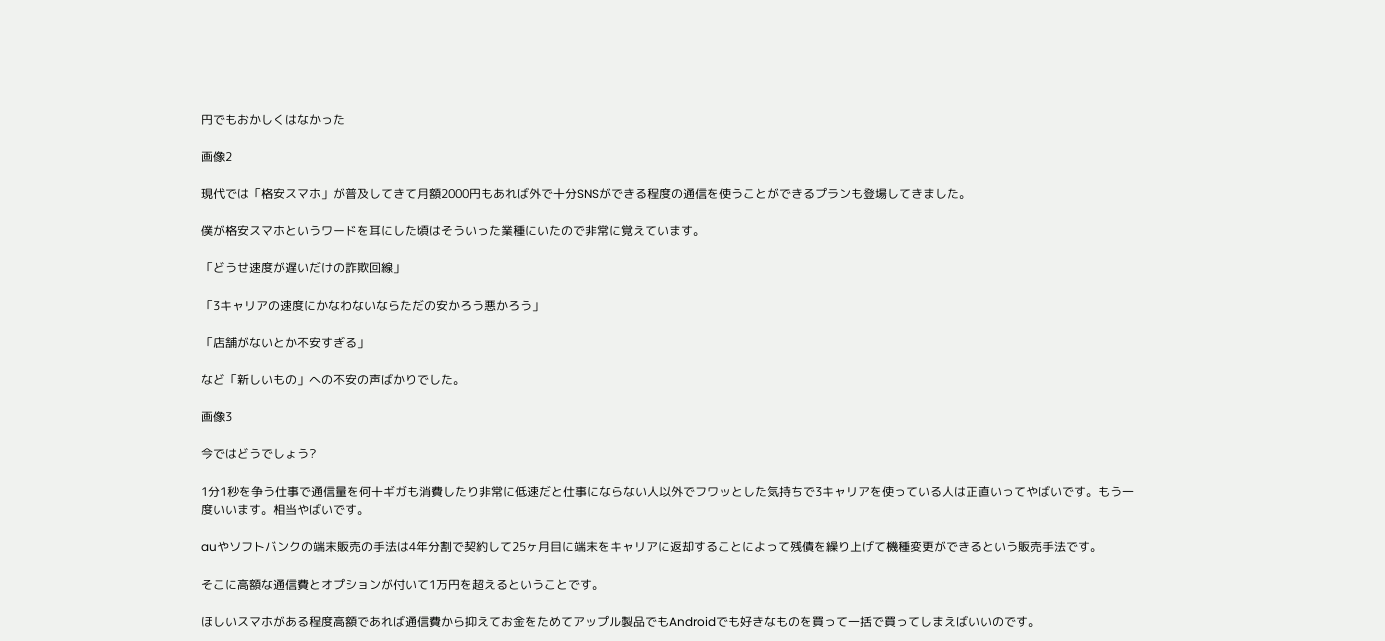円でもおかしくはなかった

画像2

現代では「格安スマホ」が普及してきて月額2000円もあれば外で十分SNSができる程度の通信を使うことができるプランも登場してきました。

僕が格安スマホというワードを耳にした頃はそういった業種にいたので非常に覚えています。

「どうせ速度が遅いだけの詐欺回線」

「3キャリアの速度にかなわないならただの安かろう悪かろう」

「店舗がないとか不安すぎる」

など「新しいもの」への不安の声ばかりでした。

画像3

今ではどうでしょう?

1分1秒を争う仕事で通信量を何十ギガも消費したり非常に低速だと仕事にならない人以外でフワッとした気持ちで3キャリアを使っている人は正直いってやばいです。もう一度いいます。相当やばいです。

auやソフトバンクの端末販売の手法は4年分割で契約して25ヶ月目に端末をキャリアに返却することによって残債を繰り上げて機種変更ができるという販売手法です。

そこに高額な通信費とオプションが付いて1万円を超えるということです。

ほしいスマホがある程度高額であれば通信費から抑えてお金をためてアップル製品でもAndroidでも好きなものを買って一括で買ってしまえばいいのです。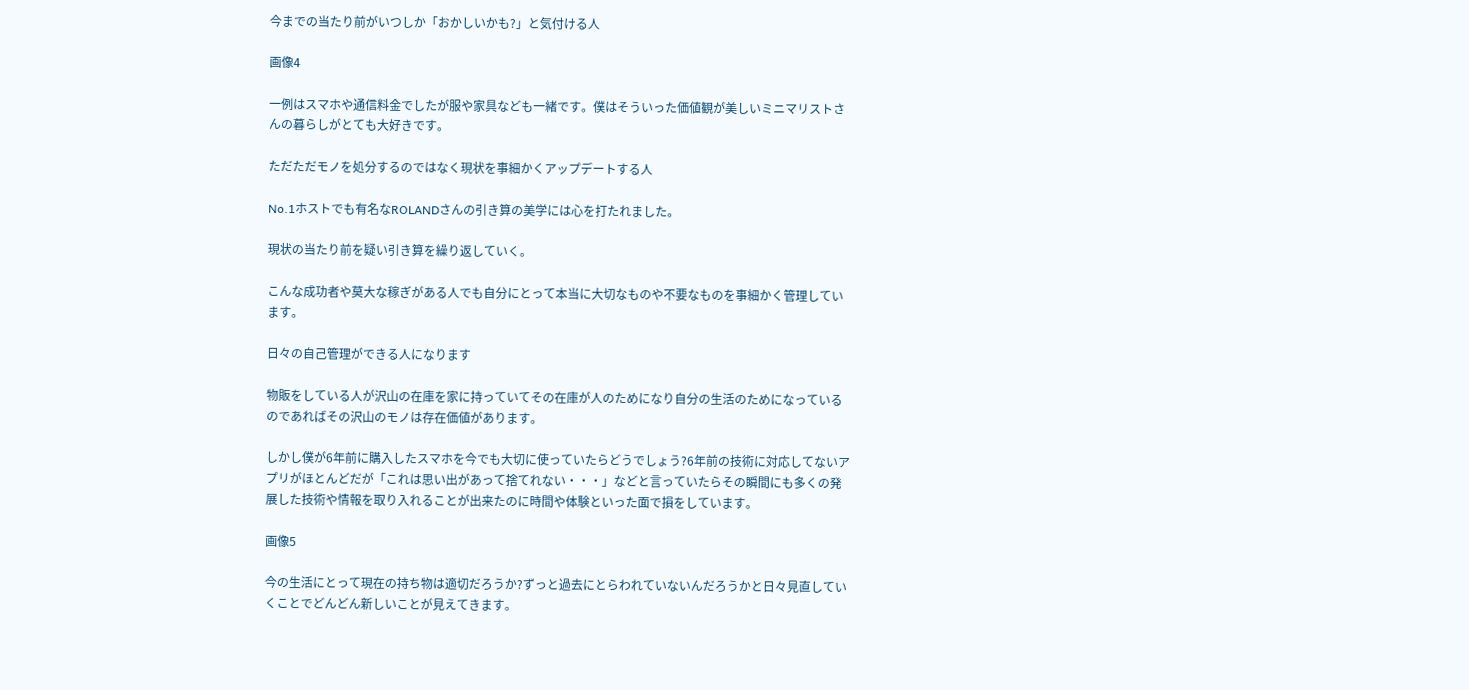今までの当たり前がいつしか「おかしいかも?」と気付ける人

画像4

一例はスマホや通信料金でしたが服や家具なども一緒です。僕はそういった価値観が美しいミニマリストさんの暮らしがとても大好きです。

ただただモノを処分するのではなく現状を事細かくアップデートする人

No.1ホストでも有名なROLANDさんの引き算の美学には心を打たれました。

現状の当たり前を疑い引き算を繰り返していく。

こんな成功者や莫大な稼ぎがある人でも自分にとって本当に大切なものや不要なものを事細かく管理しています。

日々の自己管理ができる人になります

物販をしている人が沢山の在庫を家に持っていてその在庫が人のためになり自分の生活のためになっているのであればその沢山のモノは存在価値があります。

しかし僕が6年前に購入したスマホを今でも大切に使っていたらどうでしょう?6年前の技術に対応してないアプリがほとんどだが「これは思い出があって捨てれない・・・」などと言っていたらその瞬間にも多くの発展した技術や情報を取り入れることが出来たのに時間や体験といった面で損をしています。

画像5

今の生活にとって現在の持ち物は適切だろうか?ずっと過去にとらわれていないんだろうかと日々見直していくことでどんどん新しいことが見えてきます。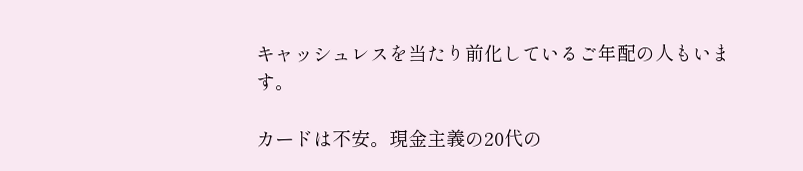キャッシュレスを当たり前化しているご年配の人もいます。

カードは不安。現金主義の20代の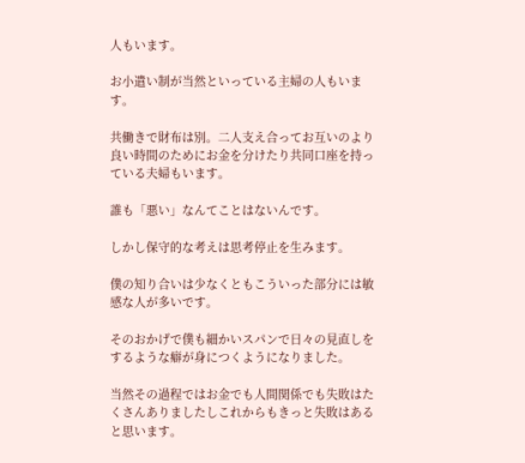人もいます。

お小遣い制が当然といっている主婦の人もいます。

共働きで財布は別。二人支え合ってお互いのより良い時間のためにお金を分けたり共同口座を持っている夫婦もいます。

誰も「悪い」なんてことはないんです。

しかし保守的な考えは思考停止を生みます。

僕の知り合いは少なくともこういった部分には敏感な人が多いです。

そのおかげで僕も細かいスパンで日々の見直しをするような癖が身につくようになりました。

当然その過程ではお金でも人間関係でも失敗はたくさんありましたしこれからもきっと失敗はあると思います。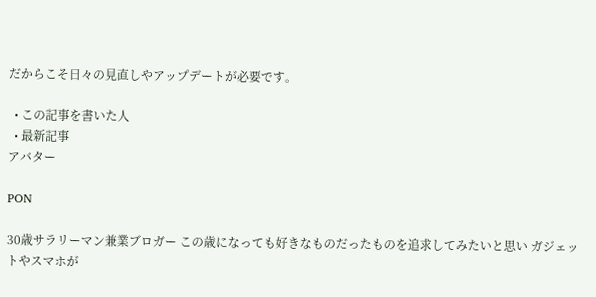だからこそ日々の見直しやアップデートが必要です。

  • この記事を書いた人
  • 最新記事
アバター

PON

30歳サラリーマン兼業ブロガー この歳になっても好きなものだったものを追求してみたいと思い ガジェットやスマホが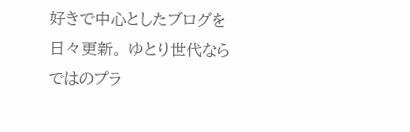好きで中心としたブログを日々更新。 ゆとり世代ならではのプラ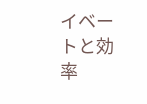イベートと効率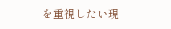を重視したい現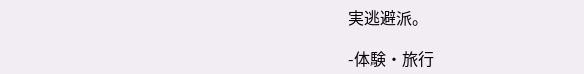実逃避派。

-体験・旅行